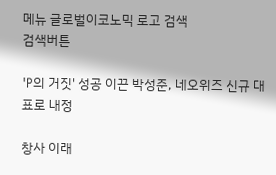메뉴 글로벌이코노믹 로고 검색
검색버튼

'P의 거짓' 성공 이끈 박성준, 네오위즈 신규 대표로 내정

창사 이래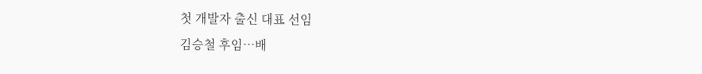첫 개발자 출신 대표 선임
김승철 후임…배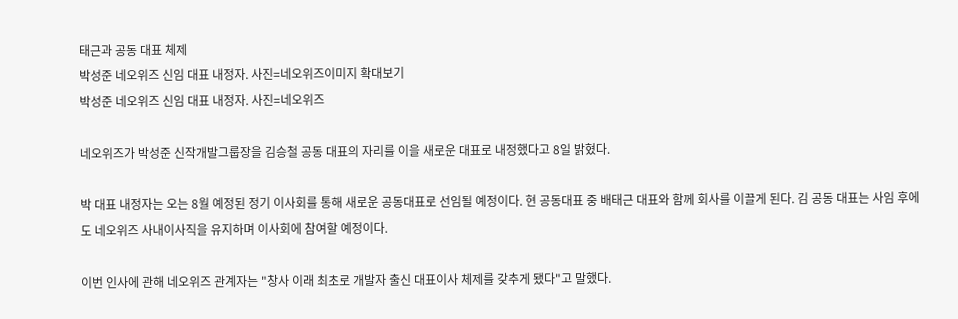태근과 공동 대표 체제
박성준 네오위즈 신임 대표 내정자. 사진=네오위즈이미지 확대보기
박성준 네오위즈 신임 대표 내정자. 사진=네오위즈

네오위즈가 박성준 신작개발그룹장을 김승철 공동 대표의 자리를 이을 새로운 대표로 내정했다고 8일 밝혔다.

박 대표 내정자는 오는 8월 예정된 정기 이사회를 통해 새로운 공동대표로 선임될 예정이다. 현 공동대표 중 배태근 대표와 함께 회사를 이끌게 된다. 김 공동 대표는 사임 후에도 네오위즈 사내이사직을 유지하며 이사회에 참여할 예정이다.

이번 인사에 관해 네오위즈 관계자는 "창사 이래 최초로 개발자 출신 대표이사 체제를 갖추게 됐다"고 말했다.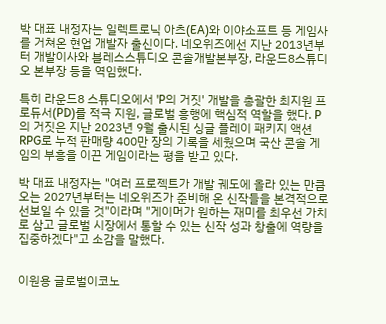박 대표 내정자는 일렉트로닉 아츠(EA)와 이야소프트 등 게임사를 거쳐온 현업 개발자 출신이다. 네오위즈에선 지난 2013년부터 개발이사와 블레스스튜디오 콘솔개발본부장, 라운드8스튜디오 본부장 등을 역임했다.

특히 라운드8 스튜디오에서 'P의 거짓' 개발을 총괄한 최지원 프로듀서(PD)를 적극 지원, 글로벌 흥행에 핵심적 역할을 했다. P의 거짓은 지난 2023년 9월 출시된 싱글 플레이 패키지 액션 RPG로 누적 판매량 400만 장의 기록을 세웠으며 국산 콘솔 게임의 부흥을 이끈 게임이라는 평을 받고 있다.

박 대표 내정자는 "여러 프로젝트가 개발 궤도에 올라 있는 만큼 오는 2027년부터는 네오위즈가 준비해 온 신작들을 본격적으로 선보일 수 있을 것"이라며 "게이머가 원하는 재미를 최우선 가치로 삼고 글로벌 시장에서 통할 수 있는 신작 성과 창출에 역량을 집중하겠다"고 소감을 말했다.


이원용 글로벌이코노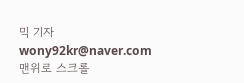믹 기자 wony92kr@naver.com
맨위로 스크롤